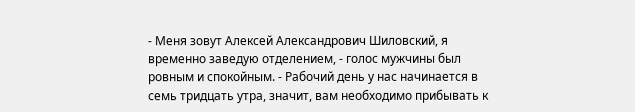- Меня зовут Алексей Александрович Шиловский, я временно заведую отделением, - голос мужчины был ровным и спокойным. - Рабочий день у нас начинается в семь тридцать утра, значит, вам необходимо прибывать к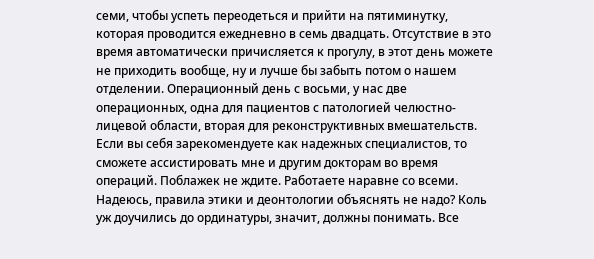семи, чтобы успеть переодеться и прийти на пятиминутку, которая проводится ежедневно в семь двадцать. Отсутствие в это время автоматически причисляется к прогулу, в этот день можете не приходить вообще, ну и лучше бы забыть потом о нашем отделении. Операционный день с восьми, у нас две операционных, одна для пациентов с патологией челюстно-лицевой области, вторая для реконструктивных вмешательств. Если вы себя зарекомендуете как надежных специалистов, то сможете ассистировать мне и другим докторам во время операций. Поблажек не ждите. Работаете наравне со всеми. Надеюсь, правила этики и деонтологии объяснять не надо? Коль уж доучились до ординатуры, значит, должны понимать. Все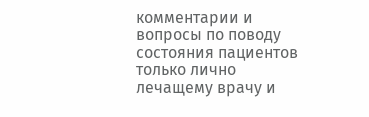комментарии и вопросы по поводу состояния пациентов только лично лечащему врачу и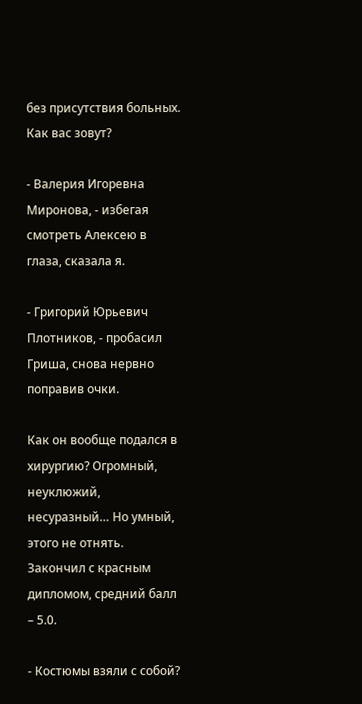без присутствия больных. Как вас зовут?

- Валерия Игоревна Миронова, - избегая смотреть Алексею в глаза, сказала я.

- Григорий Юрьевич Плотников, - пробасил Гриша, снова нервно поправив очки.

Как он вообще подался в хирургию? Огромный, неуклюжий, несуразный… Но умный, этого не отнять. Закончил с красным дипломом, средний балл – 5.0.

- Костюмы взяли с собой?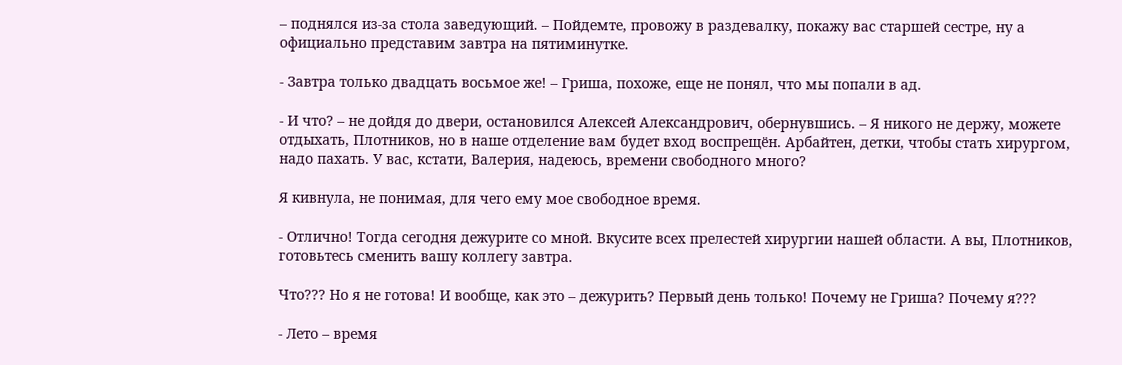– поднялся из-за стола заведующий. – Пойдемте, провожу в раздевалку, покажу вас старшей сестре, ну а официально представим завтра на пятиминутке.

- Завтра только двадцать восьмое же! – Гриша, похоже, еще не понял, что мы попали в ад.

- И что? – не дойдя до двери, остановился Алексей Александрович, обернувшись. – Я никого не держу, можете отдыхать, Плотников, но в наше отделение вам будет вход воспрещён. Арбайтен, детки, чтобы стать хирургом, надо пахать. У вас, кстати, Валерия, надеюсь, времени свободного много?

Я кивнула, не понимая, для чего ему мое свободное время.

- Отлично! Тогда сегодня дежурите со мной. Вкусите всех прелестей хирургии нашей области. А вы, Плотников, готовьтесь сменить вашу коллегу завтра.

Что??? Но я не готова! И вообще, как это – дежурить? Первый день только! Почему не Гриша? Почему я???

- Лето – время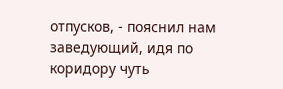отпусков, - пояснил нам заведующий, идя по коридору чуть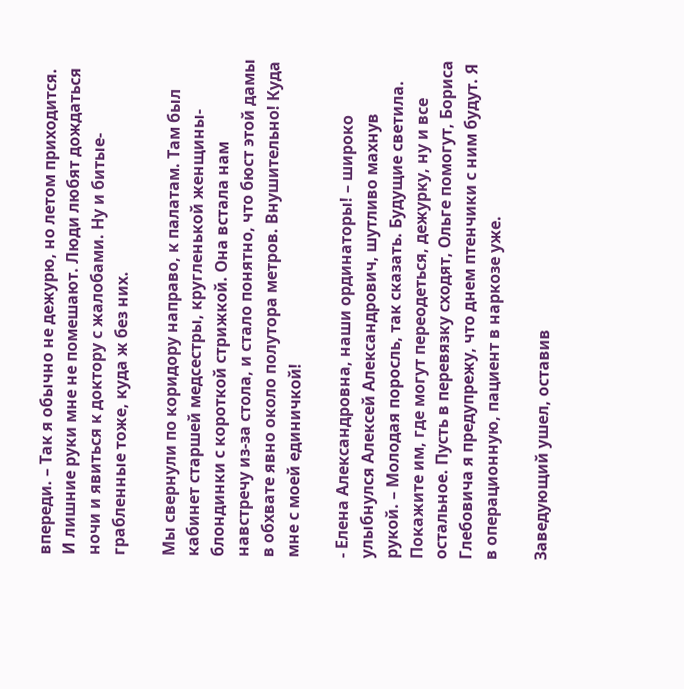впереди. – Так я обычно не дежурю, но летом приходится. И лишние руки мне не помешают. Люди любят дождаться ночи и явиться к доктору с жалобами. Ну и битые-грабленные тоже, куда ж без них.

Мы свернули по коридору направо, к палатам. Там был кабинет старшей медсестры, кругленькой женщины-блондинки с короткой стрижкой. Она встала нам навстречу из-за стола, и стало понятно, что бюст этой дамы в обхвате явно около полутора метров. Внушительно! Куда мне с моей единичкой!

- Елена Александровна, наши ординаторы! – широко улыбнулся Алексей Александрович, шутливо махнув рукой. – Молодая поросль, так сказать. Будущие светила. Покажите им, где могут переодеться, дежурку, ну и все остальное. Пусть в перевязку сходят, Ольге помогут, Бориса Глебовича я предупрежу, что днем птенчики с ним будут. Я в операционную, пациент в наркозе уже.

Заведующий ушел, оставив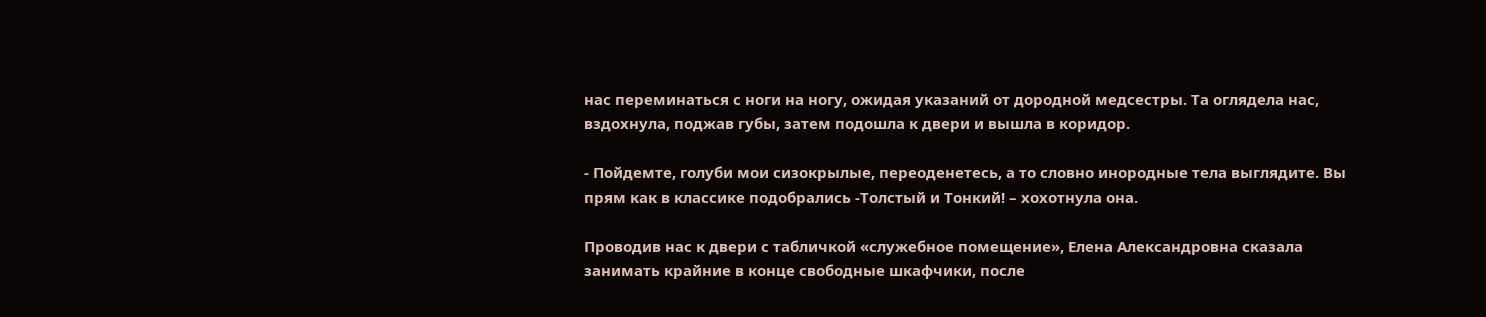нас переминаться с ноги на ногу, ожидая указаний от дородной медсестры. Та оглядела нас, вздохнула, поджав губы, затем подошла к двери и вышла в коридор.

- Пойдемте, голуби мои сизокрылые, переоденетесь, а то словно инородные тела выглядите. Вы прям как в классике подобрались -Толстый и Тонкий! – хохотнула она.

Проводив нас к двери с табличкой «служебное помещение», Елена Александровна сказала занимать крайние в конце свободные шкафчики, после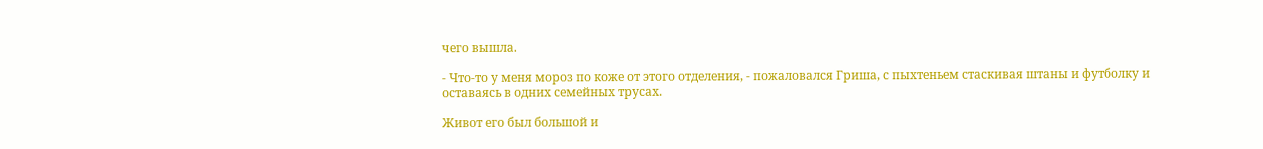чего вышла.

- Что-то у меня мороз по коже от этого отделения, - пожаловался Гриша, с пыхтеньем стаскивая штаны и футболку и оставаясь в одних семейных трусах.

Живот его был большой и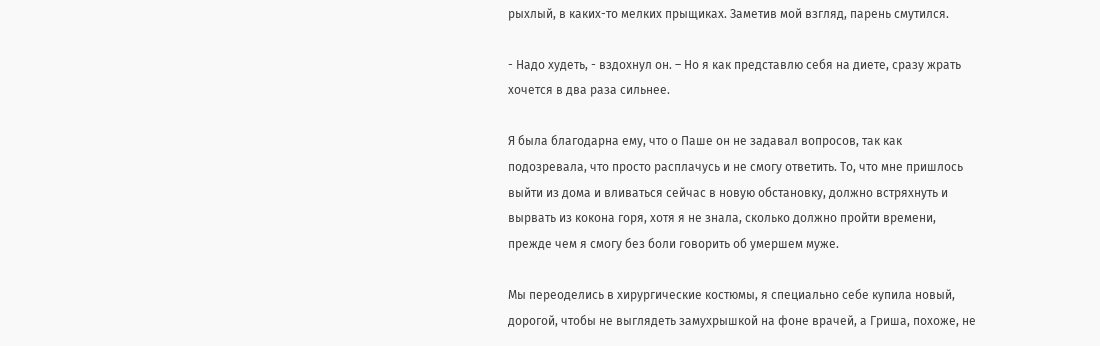рыхлый, в каких-то мелких прыщиках. Заметив мой взгляд, парень смутился.

- Надо худеть, - вздохнул он. – Но я как представлю себя на диете, сразу жрать хочется в два раза сильнее.

Я была благодарна ему, что о Паше он не задавал вопросов, так как подозревала, что просто расплачусь и не смогу ответить. То, что мне пришлось выйти из дома и вливаться сейчас в новую обстановку, должно встряхнуть и вырвать из кокона горя, хотя я не знала, сколько должно пройти времени, прежде чем я смогу без боли говорить об умершем муже.

Мы переоделись в хирургические костюмы, я специально себе купила новый, дорогой, чтобы не выглядеть замухрышкой на фоне врачей, а Гриша, похоже, не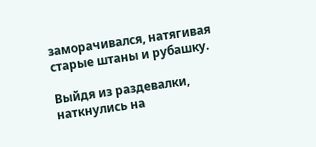заморачивался, натягивая старые штаны и рубашку.

Выйдя из раздевалки, наткнулись на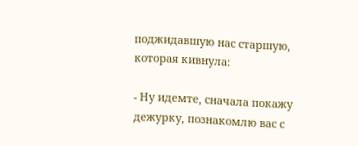поджидавшую нас старшую, которая кивнула:

- Ну идемте, сначала покажу дежурку, познакомлю вас с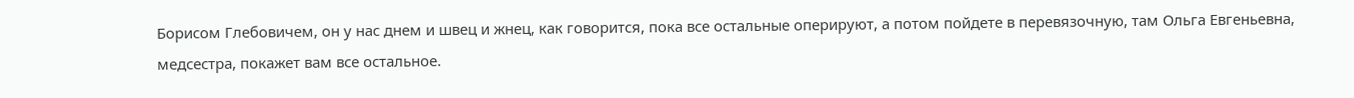Борисом Глебовичем, он у нас днем и швец и жнец, как говорится, пока все остальные оперируют, а потом пойдете в перевязочную, там Ольга Евгеньевна, медсестра, покажет вам все остальное.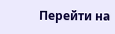Перейти на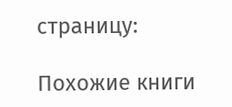страницу:

Похожие книги